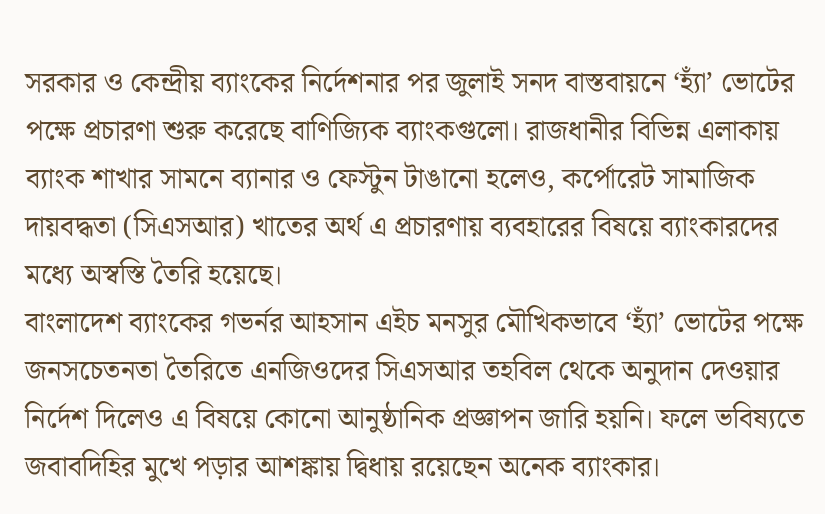সরকার ও কেন্দ্রীয় ব্যাংকের নির্দেশনার পর জুলাই সনদ বাস্তবায়নে ‘হ্যাঁ’ ভোটের পক্ষে প্রচারণা শুরু করেছে বাণিজ্যিক ব্যাংকগুলো। রাজধানীর বিভিন্ন এলাকায় ব্যাংক শাখার সামনে ব্যানার ও ফেস্টুন টাঙানো হলেও, কর্পোরেট সামাজিক দায়বদ্ধতা (সিএসআর) খাতের অর্থ এ প্রচারণায় ব্যবহারের বিষয়ে ব্যাংকারদের মধ্যে অস্বস্তি তৈরি হয়েছে।
বাংলাদেশ ব্যাংকের গভর্নর আহসান এইচ মনসুর মৌখিকভাবে ‘হ্যাঁ’ ভোটের পক্ষে জনসচেতনতা তৈরিতে এনজিওদের সিএসআর তহবিল থেকে অনুদান দেওয়ার নির্দেশ দিলেও এ বিষয়ে কোনো আনুষ্ঠানিক প্রজ্ঞাপন জারি হয়নি। ফলে ভবিষ্যতে জবাবদিহির মুখে পড়ার আশঙ্কায় দ্বিধায় রয়েছেন অনেক ব্যাংকার।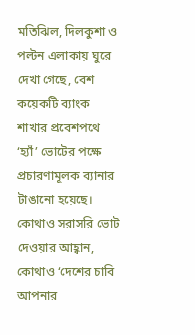মতিঝিল, দিলকুশা ও পল্টন এলাকায় ঘুরে দেখা গেছে, বেশ কয়েকটি ব্যাংক শাখার প্রবেশপথে ‘হ্যাঁ’ ভোটের পক্ষে প্রচারণামূলক ব্যানার টাঙানো হয়েছে। কোথাও সরাসরি ভোট দেওয়ার আহ্বান, কোথাও ‘দেশের চাবি আপনার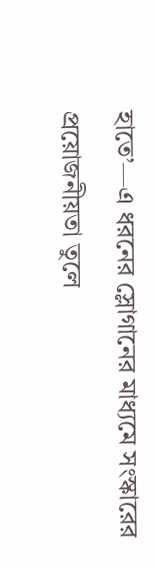হাতে’—এ ধরনের স্লোগানের মাধ্যমে সংস্কারের প্রয়োজনীয়তা তুলে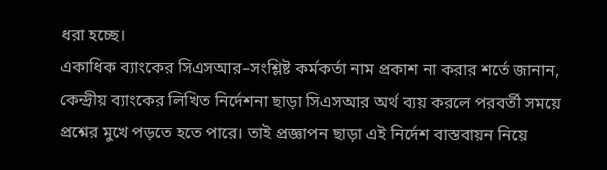ধরা হচ্ছে।
একাধিক ব্যাংকের সিএসআর–সংশ্লিষ্ট কর্মকর্তা নাম প্রকাশ না করার শর্তে জানান, কেন্দ্রীয় ব্যাংকের লিখিত নির্দেশনা ছাড়া সিএসআর অর্থ ব্যয় করলে পরবর্তী সময়ে প্রশ্নের মুখে পড়তে হতে পারে। তাই প্রজ্ঞাপন ছাড়া এই নির্দেশ বাস্তবায়ন নিয়ে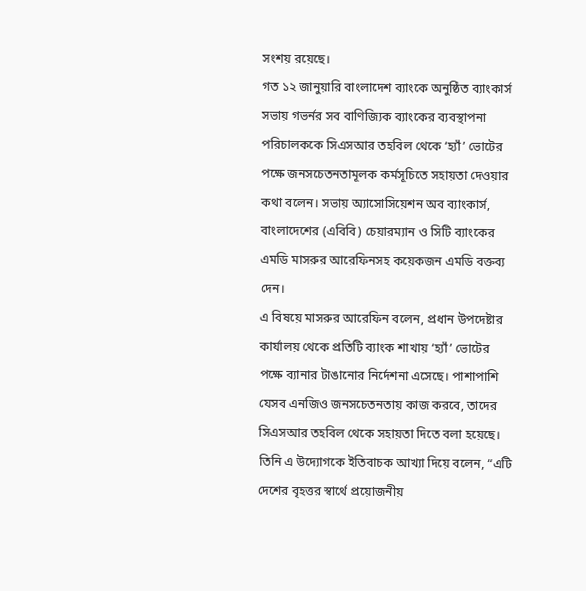সংশয় রয়েছে।
গত ১২ জানুয়ারি বাংলাদেশ ব্যাংকে অনুষ্ঠিত ব্যাংকার্স সভায় গভর্নর সব বাণিজ্যিক ব্যাংকের ব্যবস্থাপনা পরিচালককে সিএসআর তহবিল থেকে ‘হ্যাঁ’ ভোটের পক্ষে জনসচেতনতামূলক কর্মসূচিতে সহায়তা দেওয়ার কথা বলেন। সভায় অ্যাসোসিয়েশন অব ব্যাংকার্স, বাংলাদেশের (এবিবি) চেয়ারম্যান ও সিটি ব্যাংকের এমডি মাসরুর আরেফিনসহ কয়েকজন এমডি বক্তব্য দেন।
এ বিষয়ে মাসরুর আরেফিন বলেন, প্রধান উপদেষ্টার কার্যালয় থেকে প্রতিটি ব্যাংক শাখায় ‘হ্যাঁ’ ভোটের পক্ষে ব্যানার টাঙানোর নির্দেশনা এসেছে। পাশাপাশি যেসব এনজিও জনসচেতনতায় কাজ করবে, তাদের সিএসআর তহবিল থেকে সহায়তা দিতে বলা হয়েছে। তিনি এ উদ্যোগকে ইতিবাচক আখ্যা দিয়ে বলেন, “এটি দেশের বৃহত্তর স্বার্থে প্রয়োজনীয়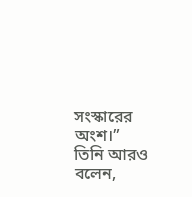সংস্কারের অংশ।”
তিনি আরও বলেন,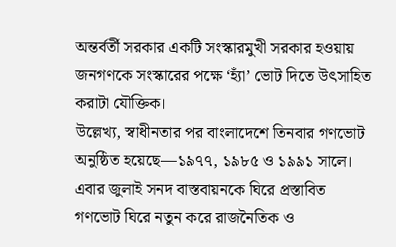অন্তর্বর্তী সরকার একটি সংস্কারমুখী সরকার হওয়ায় জনগণকে সংস্কারের পক্ষে ‘হ্যাঁ’ ভোট দিতে উৎসাহিত করাটা যৌক্তিক।
উল্লেখ্য, স্বাধীনতার পর বাংলাদেশে তিনবার গণভোট অনুষ্ঠিত হয়েছে—১৯৭৭, ১৯৮৫ ও ১৯৯১ সালে। এবার জুলাই সনদ বাস্তবায়নকে ঘিরে প্রস্তাবিত গণভোট ঘিরে নতুন করে রাজনৈতিক ও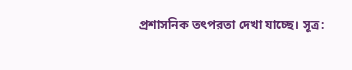প্রশাসনিক তৎপরতা দেখা যাচ্ছে। সূত্র: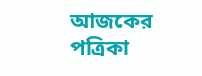আজকের পত্রিকা